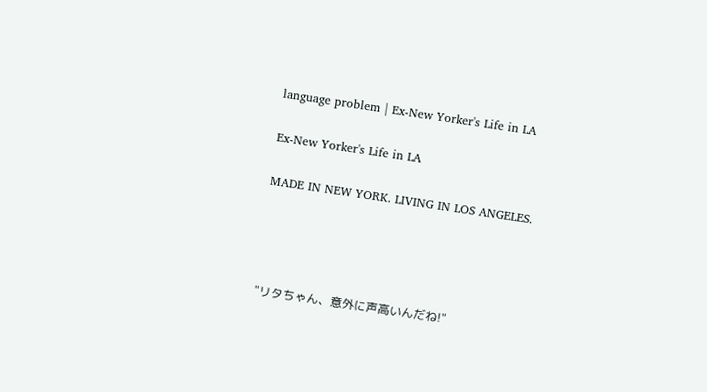language problem | Ex-New Yorker's Life in LA

Ex-New Yorker's Life in LA

MADE IN NEW YORK. LIVING IN LOS ANGELES.




"リタちゃん、意外に声高いんだね!"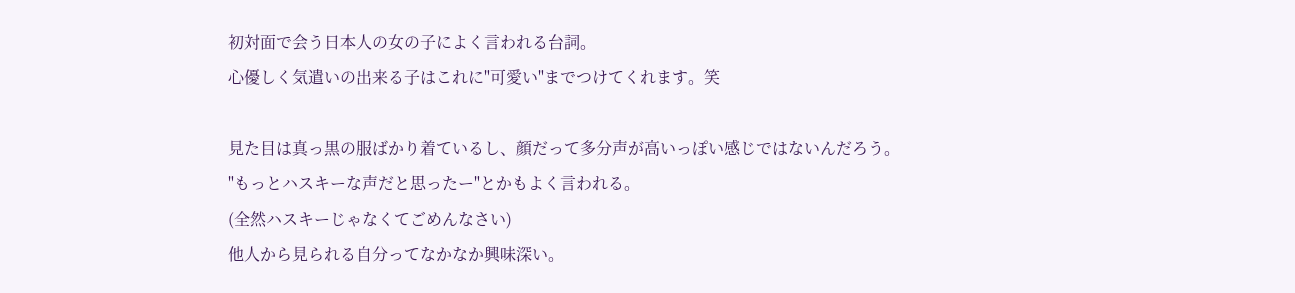初対面で会う日本人の女の子によく言われる台詞。
心優しく気遣いの出来る子はこれに"可愛い"までつけてくれます。笑

見た目は真っ黒の服ばかり着ているし、顔だって多分声が高いっぽい感じではないんだろう。
"もっとハスキーな声だと思ったー"とかもよく言われる。
(全然ハスキーじゃなくてごめんなさい)
他人から見られる自分ってなかなか興味深い。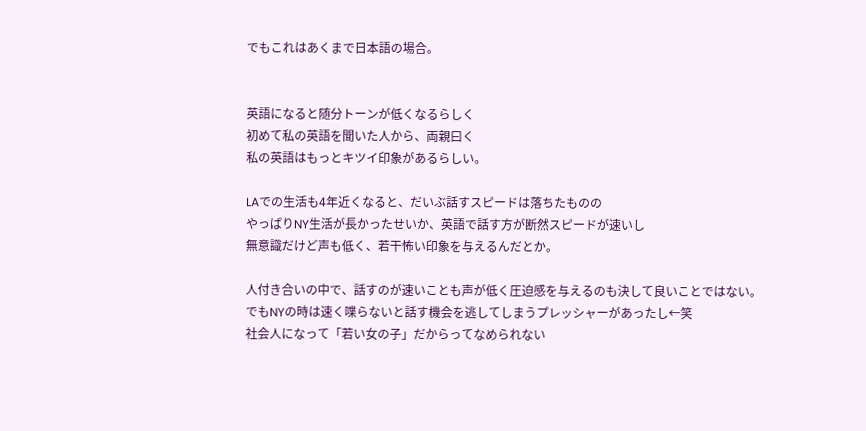でもこれはあくまで日本語の場合。


英語になると随分トーンが低くなるらしく
初めて私の英語を聞いた人から、両親曰く
私の英語はもっとキツイ印象があるらしい。

LAでの生活も4年近くなると、だいぶ話すスピードは落ちたものの
やっぱりNY生活が長かったせいか、英語で話す方が断然スピードが速いし
無意識だけど声も低く、若干怖い印象を与えるんだとか。

人付き合いの中で、話すのが速いことも声が低く圧迫感を与えるのも決して良いことではない。
でもNYの時は速く喋らないと話す機会を逃してしまうプレッシャーがあったし←笑
社会人になって「若い女の子」だからってなめられない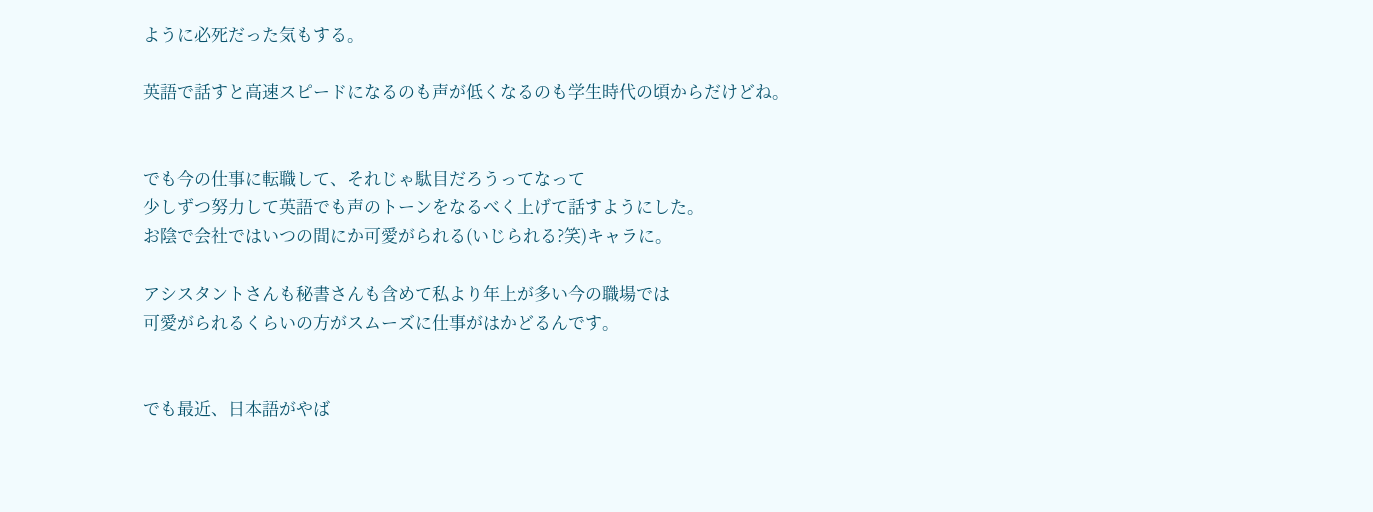ように必死だった気もする。

英語で話すと高速スピードになるのも声が低くなるのも学生時代の頃からだけどね。


でも今の仕事に転職して、それじゃ駄目だろうってなって
少しずつ努力して英語でも声のトーンをなるべく上げて話すようにした。
お陰で会社ではいつの間にか可愛がられる(いじられる?笑)キャラに。

アシスタントさんも秘書さんも含めて私より年上が多い今の職場では
可愛がられるくらいの方がスムーズに仕事がはかどるんです。


でも最近、日本語がやば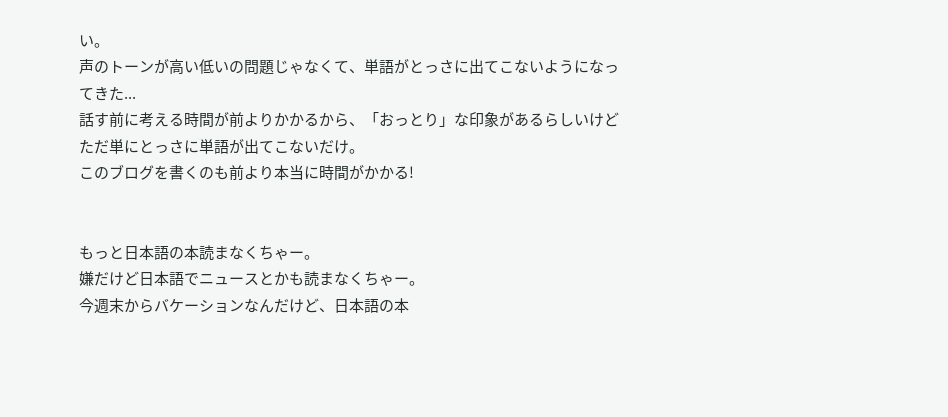い。
声のトーンが高い低いの問題じゃなくて、単語がとっさに出てこないようになってきた...
話す前に考える時間が前よりかかるから、「おっとり」な印象があるらしいけど
ただ単にとっさに単語が出てこないだけ。
このブログを書くのも前より本当に時間がかかる!


もっと日本語の本読まなくちゃー。
嫌だけど日本語でニュースとかも読まなくちゃー。
今週末からバケーションなんだけど、日本語の本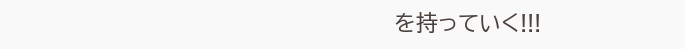を持っていく!!!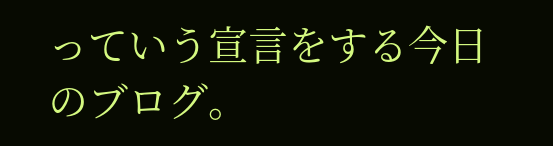っていう宣言をする今日のブログ。